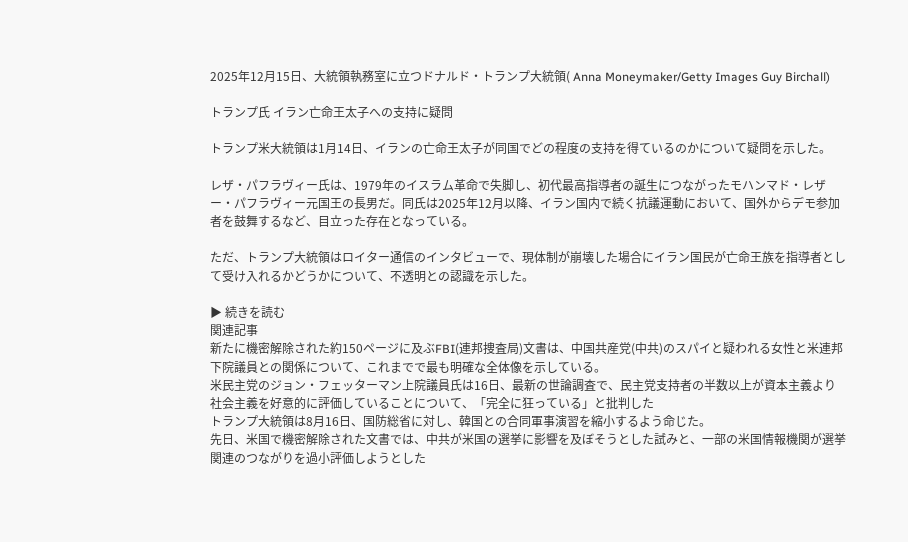2025年12月15日、大統領執務室に立つドナルド・トランプ大統領( Anna Moneymaker/Getty Images Guy Birchall)

トランプ氏 イラン亡命王太子への支持に疑問

トランプ米大統領は1月14日、イランの亡命王太子が同国でどの程度の支持を得ているのかについて疑問を示した。

レザ・パフラヴィー氏は、1979年のイスラム革命で失脚し、初代最高指導者の誕生につながったモハンマド・レザー・パフラヴィー元国王の長男だ。同氏は2025年12月以降、イラン国内で続く抗議運動において、国外からデモ参加者を鼓舞するなど、目立った存在となっている。

ただ、トランプ大統領はロイター通信のインタビューで、現体制が崩壊した場合にイラン国民が亡命王族を指導者として受け入れるかどうかについて、不透明との認識を示した。

▶ 続きを読む
関連記事
新たに機密解除された約150ページに及ぶFBI(連邦捜査局)文書は、中国共産党(中共)のスパイと疑われる女性と米連邦下院議員との関係について、これまでで最も明確な全体像を示している。
米民主党のジョン・フェッターマン上院議員氏は16日、最新の世論調査で、民主党支持者の半数以上が資本主義より社会主義を好意的に評価していることについて、「完全に狂っている」と批判した
トランプ大統領は8月16日、国防総省に対し、韓国との合同軍事演習を縮小するよう命じた。
先日、米国で機密解除された文書では、中共が米国の選挙に影響を及ぼそうとした試みと、一部の米国情報機関が選挙関連のつながりを過小評価しようとした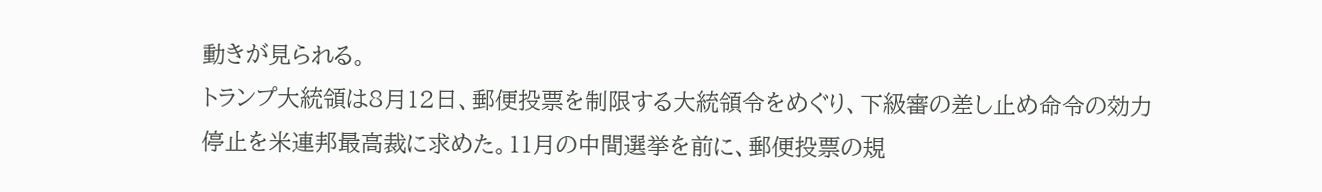動きが見られる。
トランプ大統領は8月12日、郵便投票を制限する大統領令をめぐり、下級審の差し止め命令の効力停止を米連邦最高裁に求めた。11月の中間選挙を前に、郵便投票の規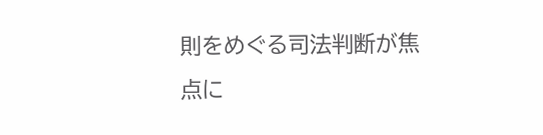則をめぐる司法判断が焦点に